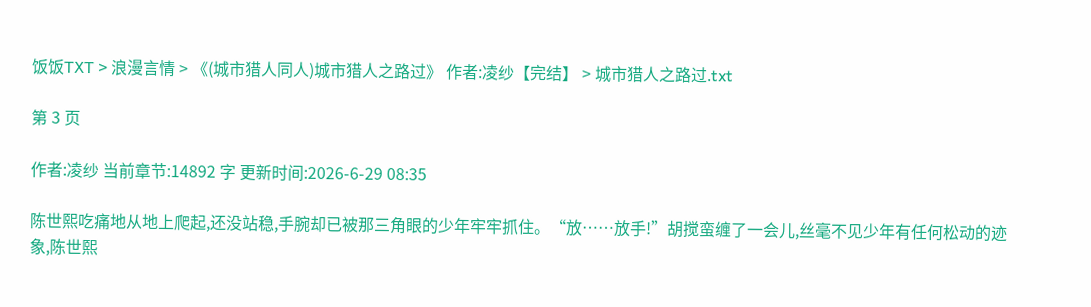饭饭TXT > 浪漫言情 > 《(城市猎人同人)城市猎人之路过》 作者:凌纱【完结】 > 城市猎人之路过.txt

第 3 页

作者:凌纱 当前章节:14892 字 更新时间:2026-6-29 08:35

陈世熙吃痛地从地上爬起,还没站稳,手腕却已被那三角眼的少年牢牢抓住。“放……放手!”胡搅蛮缠了一会儿,丝毫不见少年有任何松动的迹象,陈世熙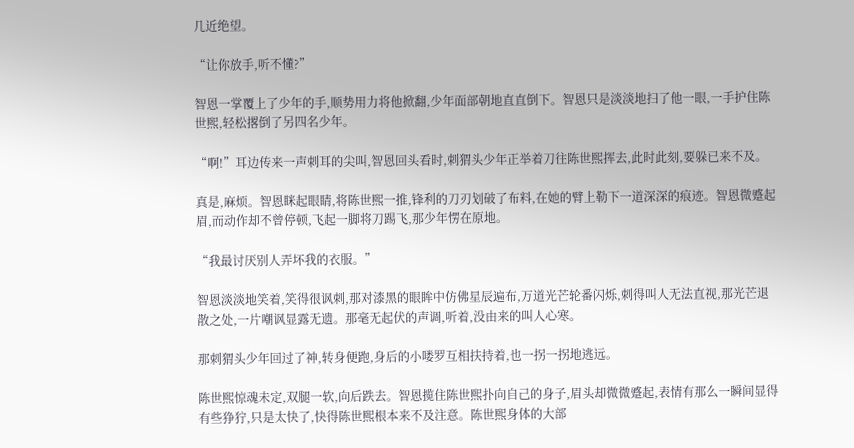几近绝望。

“让你放手,听不懂?”

智恩一掌覆上了少年的手,顺势用力将他掀翻,少年面部朝地直直倒下。智恩只是淡淡地扫了他一眼,一手护住陈世熙,轻松撂倒了另四名少年。

“啊!”耳边传来一声刺耳的尖叫,智恩回头看时,刺猬头少年正举着刀往陈世熙挥去,此时此刻,要躲已来不及。

真是,麻烦。智恩眯起眼睛,将陈世熙一推,锋利的刀刃划破了布料,在她的臂上勒下一道深深的痕迹。智恩微蹙起眉,而动作却不曾停顿,飞起一脚将刀踢飞,那少年愣在原地。

“我最讨厌别人弄坏我的衣服。”

智恩淡淡地笑着,笑得很讽刺,那对漆黑的眼眸中仿佛星辰遍布,万道光芒轮番闪烁,刺得叫人无法直视,那光芒退散之处,一片嘲讽显露无遗。那毫无起伏的声调,听着,没由来的叫人心寒。

那刺猬头少年回过了神,转身便跑,身后的小喽罗互相扶持着,也一拐一拐地逃远。

陈世熙惊魂未定,双腿一软,向后跌去。智恩揽住陈世熙扑向自己的身子,眉头却微微蹙起,表情有那么一瞬间显得有些狰狞,只是太快了,快得陈世熙根本来不及注意。陈世熙身体的大部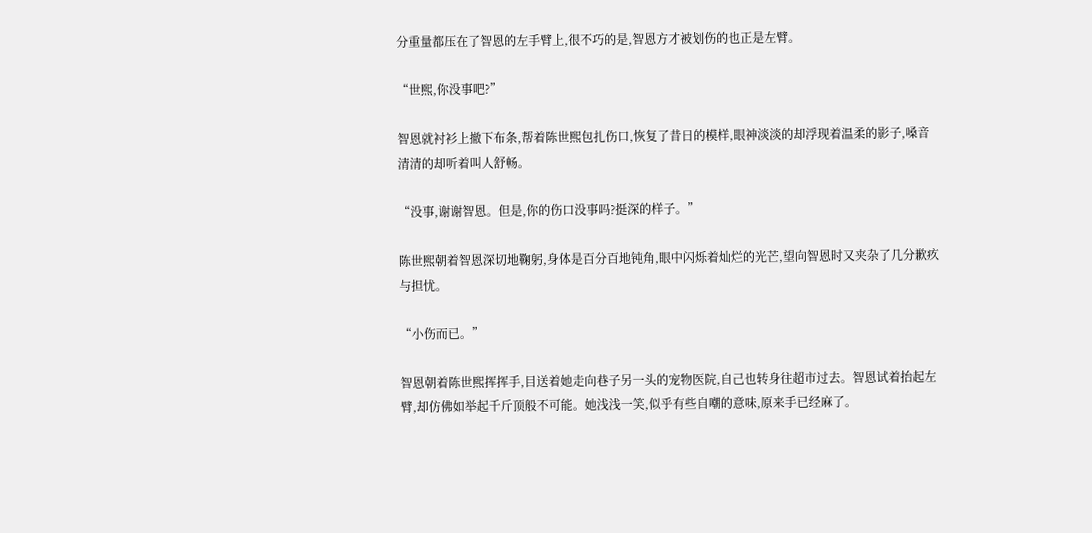分重量都压在了智恩的左手臂上,很不巧的是,智恩方才被划伤的也正是左臂。

“世熙,你没事吧?”

智恩就衬衫上撤下布条,帮着陈世熙包扎伤口,恢复了昔日的模样,眼神淡淡的却浮现着温柔的影子,嗓音清清的却听着叫人舒畅。

“没事,谢谢智恩。但是,你的伤口没事吗?挺深的样子。”

陈世熙朝着智恩深切地鞠躬,身体是百分百地钝角,眼中闪烁着灿烂的光芒,望向智恩时又夹杂了几分歉疚与担忧。

“小伤而已。”

智恩朝着陈世熙挥挥手,目送着她走向巷子另一头的宠物医院,自己也转身往超市过去。智恩试着抬起左臂,却仿佛如举起千斤顶般不可能。她浅浅一笑,似乎有些自嘲的意味,原来手已经麻了。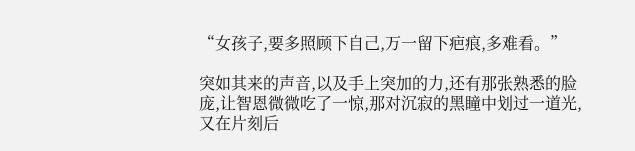“女孩子,要多照顾下自己,万一留下疤痕,多难看。”

突如其来的声音,以及手上突加的力,还有那张熟悉的脸庞,让智恩微微吃了一惊,那对沉寂的黑瞳中划过一道光,又在片刻后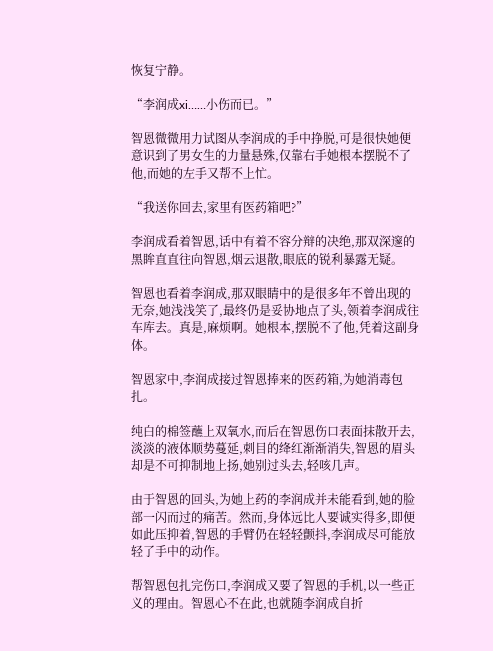恢复宁静。

“李润成xi……小伤而已。”

智恩微微用力试图从李润成的手中挣脱,可是很快她便意识到了男女生的力量悬殊,仅靠右手她根本摆脱不了他,而她的左手又帮不上忙。

“我送你回去,家里有医药箱吧?”

李润成看着智恩,话中有着不容分辩的决绝,那双深邃的黑眸直直往向智恩,烟云退散,眼底的锐利暴露无疑。

智恩也看着李润成,那双眼睛中的是很多年不曾出现的无奈,她浅浅笑了,最终仍是妥协地点了头,领着李润成往车库去。真是,麻烦啊。她根本,摆脱不了他,凭着这副身体。

智恩家中,李润成接过智恩捧来的医药箱,为她消毒包扎。

纯白的棉签蘸上双氧水,而后在智恩伤口表面抹散开去,淡淡的液体顺势蔓延,刺目的绛红渐渐消失,智恩的眉头却是不可抑制地上扬,她别过头去,轻咳几声。

由于智恩的回头,为她上药的李润成并未能看到,她的脸部一闪而过的痛苦。然而,身体远比人要诚实得多,即便如此压抑着,智恩的手臂仍在轻轻颤抖,李润成尽可能放轻了手中的动作。

帮智恩包扎完伤口,李润成又要了智恩的手机,以一些正义的理由。智恩心不在此,也就随李润成自折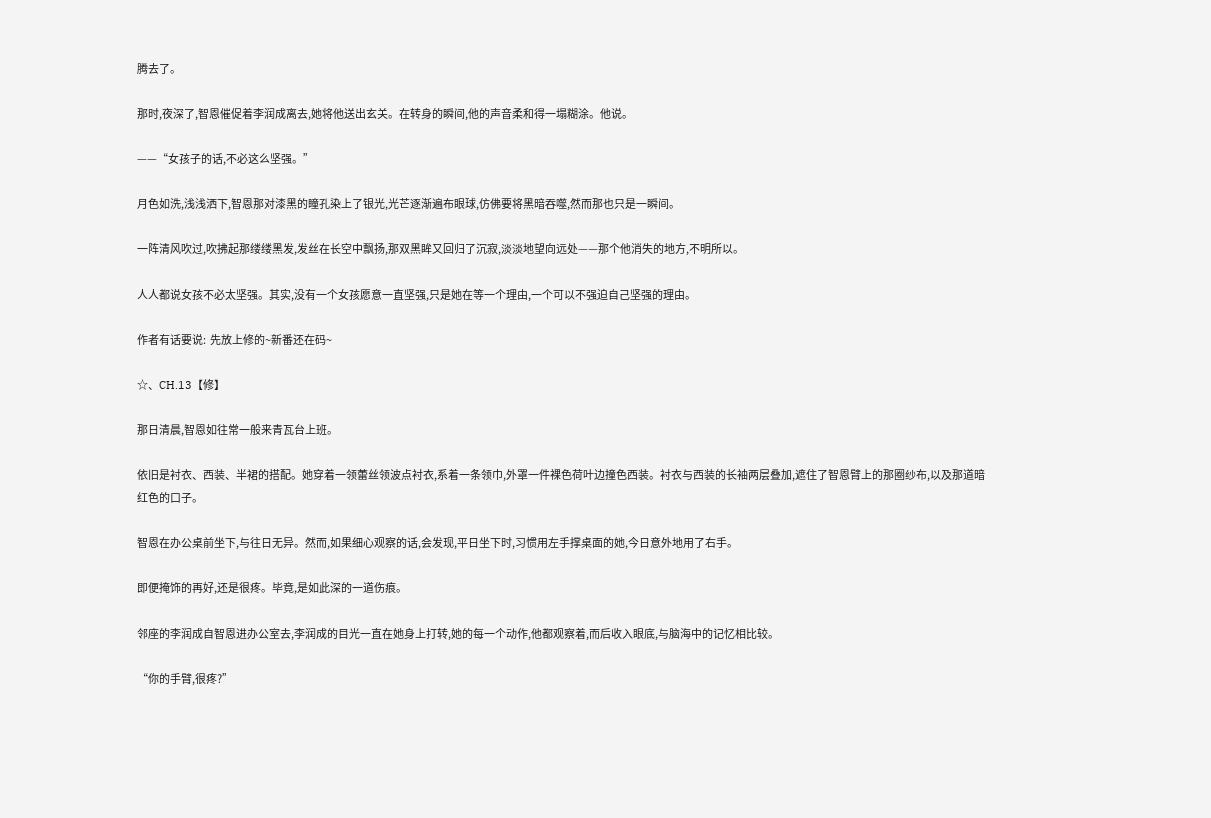腾去了。

那时,夜深了,智恩催促着李润成离去,她将他送出玄关。在转身的瞬间,他的声音柔和得一塌糊涂。他说。

——“女孩子的话,不必这么坚强。”

月色如洗,浅浅洒下,智恩那对漆黑的瞳孔染上了银光,光芒逐渐遍布眼球,仿佛要将黑暗吞噬,然而那也只是一瞬间。

一阵清风吹过,吹拂起那缕缕黑发,发丝在长空中飘扬,那双黑眸又回归了沉寂,淡淡地望向远处——那个他消失的地方,不明所以。

人人都说女孩不必太坚强。其实,没有一个女孩愿意一直坚强,只是她在等一个理由,一个可以不强迫自己坚强的理由。

作者有话要说:  先放上修的~新番还在码~

☆、CH.13【修】

那日清晨,智恩如往常一般来青瓦台上班。

依旧是衬衣、西装、半裙的搭配。她穿着一领蕾丝领波点衬衣,系着一条领巾,外罩一件裸色荷叶边撞色西装。衬衣与西装的长袖两层叠加,遮住了智恩臂上的那圈纱布,以及那道暗红色的口子。

智恩在办公桌前坐下,与往日无异。然而,如果细心观察的话,会发现,平日坐下时,习惯用左手撑桌面的她,今日意外地用了右手。

即便掩饰的再好,还是很疼。毕竟,是如此深的一道伤痕。

邻座的李润成自智恩进办公室去,李润成的目光一直在她身上打转,她的每一个动作,他都观察着,而后收入眼底,与脑海中的记忆相比较。

“你的手臂,很疼?”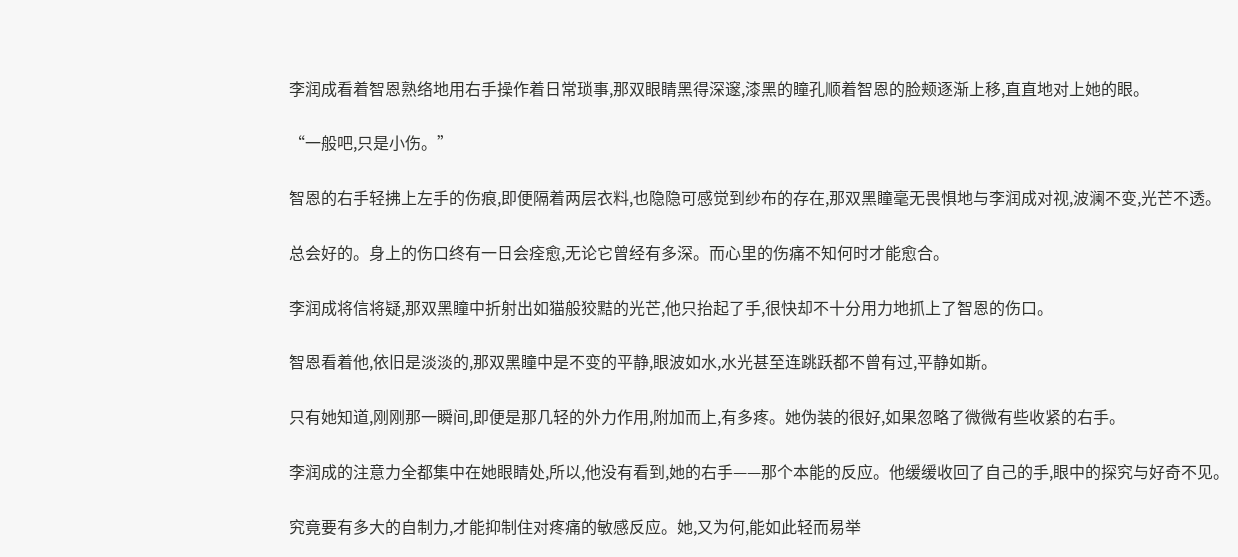李润成看着智恩熟络地用右手操作着日常琐事,那双眼睛黑得深邃,漆黑的瞳孔顺着智恩的脸颊逐渐上移,直直地对上她的眼。

“一般吧,只是小伤。”

智恩的右手轻拂上左手的伤痕,即便隔着两层衣料,也隐隐可感觉到纱布的存在,那双黑瞳毫无畏惧地与李润成对视,波澜不变,光芒不透。

总会好的。身上的伤口终有一日会痊愈,无论它曾经有多深。而心里的伤痛不知何时才能愈合。

李润成将信将疑,那双黑瞳中折射出如猫般狡黠的光芒,他只抬起了手,很快却不十分用力地抓上了智恩的伤口。

智恩看着他,依旧是淡淡的,那双黑瞳中是不变的平静,眼波如水,水光甚至连跳跃都不曾有过,平静如斯。

只有她知道,刚刚那一瞬间,即便是那几轻的外力作用,附加而上,有多疼。她伪装的很好,如果忽略了微微有些收紧的右手。

李润成的注意力全都集中在她眼睛处,所以,他没有看到,她的右手——那个本能的反应。他缓缓收回了自己的手,眼中的探究与好奇不见。

究竟要有多大的自制力,才能抑制住对疼痛的敏感反应。她,又为何,能如此轻而易举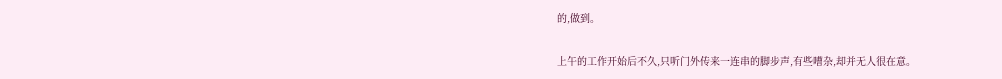的,做到。

上午的工作开始后不久,只听门外传来一连串的脚步声,有些嘈杂,却并无人很在意。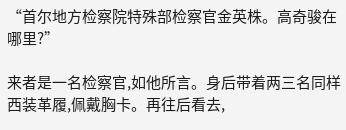“首尔地方检察院特殊部检察官金英株。高奇骏在哪里?”

来者是一名检察官,如他所言。身后带着两三名同样西装革履,佩戴胸卡。再往后看去,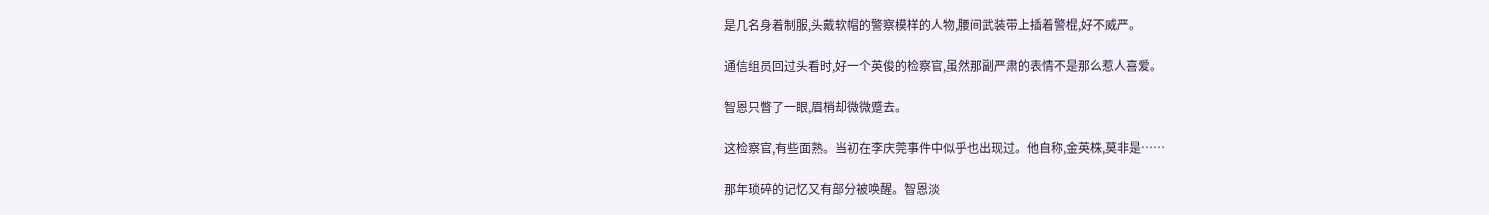是几名身着制服,头戴软帽的警察模样的人物,腰间武装带上插着警棍,好不威严。

通信组员回过头看时,好一个英俊的检察官,虽然那副严肃的表情不是那么惹人喜爱。

智恩只瞥了一眼,眉梢却微微蹙去。

这检察官,有些面熟。当初在李庆莞事件中似乎也出现过。他自称,金英株,莫非是……

那年琐碎的记忆又有部分被唤醒。智恩淡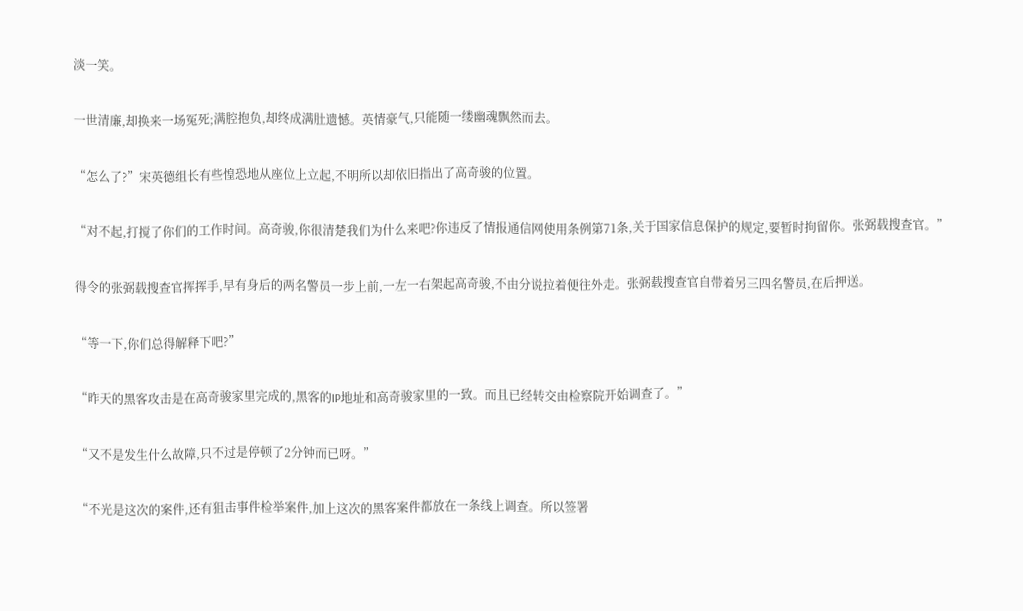淡一笑。

一世清廉,却换来一场冤死;满腔抱负,却终成满肚遗憾。英情豪气,只能随一缕幽魂飘然而去。

“怎么了?”宋英德组长有些惶恐地从座位上立起,不明所以却依旧指出了高奇骏的位置。

“对不起,打搅了你们的工作时间。高奇骏,你很清楚我们为什么来吧?你违反了情报通信网使用条例第71条,关于国家信息保护的规定,要暂时拘留你。张弼载搜查官。”

得令的张弼载搜查官挥挥手,早有身后的两名警员一步上前,一左一右架起高奇骏,不由分说拉着便往外走。张弼载搜查官自带着另三四名警员,在后押送。

“等一下,你们总得解释下吧?”

“昨天的黑客攻击是在高奇骏家里完成的,黑客的IP地址和高奇骏家里的一致。而且已经转交由检察院开始调查了。”

“又不是发生什么故障,只不过是停顿了2分钟而已呀。”

“不光是这次的案件,还有狙击事件检举案件,加上这次的黑客案件都放在一条线上调查。所以签署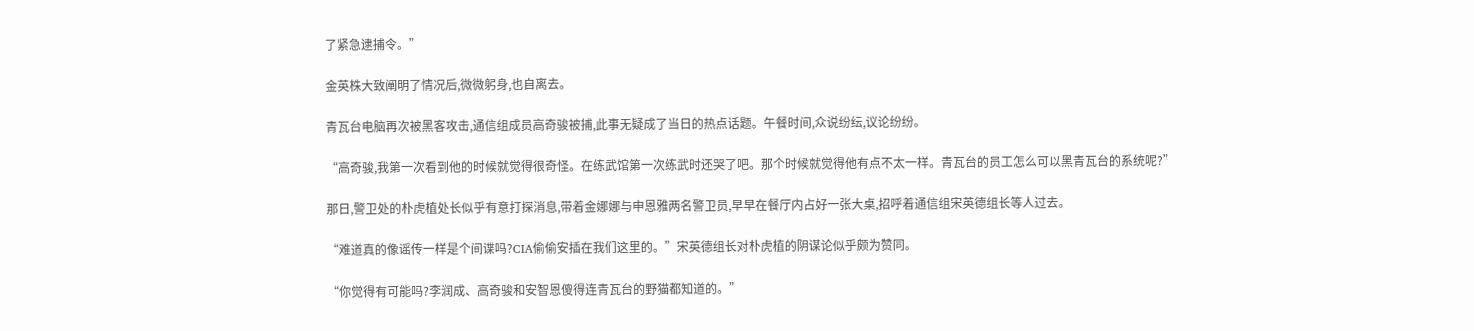了紧急逮捕令。”

金英株大致阐明了情况后,微微躬身,也自离去。

青瓦台电脑再次被黑客攻击,通信组成员高奇骏被捕,此事无疑成了当日的热点话题。午餐时间,众说纷纭,议论纷纷。

“高奇骏,我第一次看到他的时候就觉得很奇怪。在练武馆第一次练武时还哭了吧。那个时候就觉得他有点不太一样。青瓦台的员工怎么可以黑青瓦台的系统呢?”

那日,警卫处的朴虎植处长似乎有意打探消息,带着金娜娜与申恩雅两名警卫员,早早在餐厅内占好一张大桌,招呼着通信组宋英德组长等人过去。

“难道真的像谣传一样是个间谍吗?CIA偷偷安插在我们这里的。”宋英德组长对朴虎植的阴谋论似乎颇为赞同。

“你觉得有可能吗?李润成、高奇骏和安智恩傻得连青瓦台的野猫都知道的。”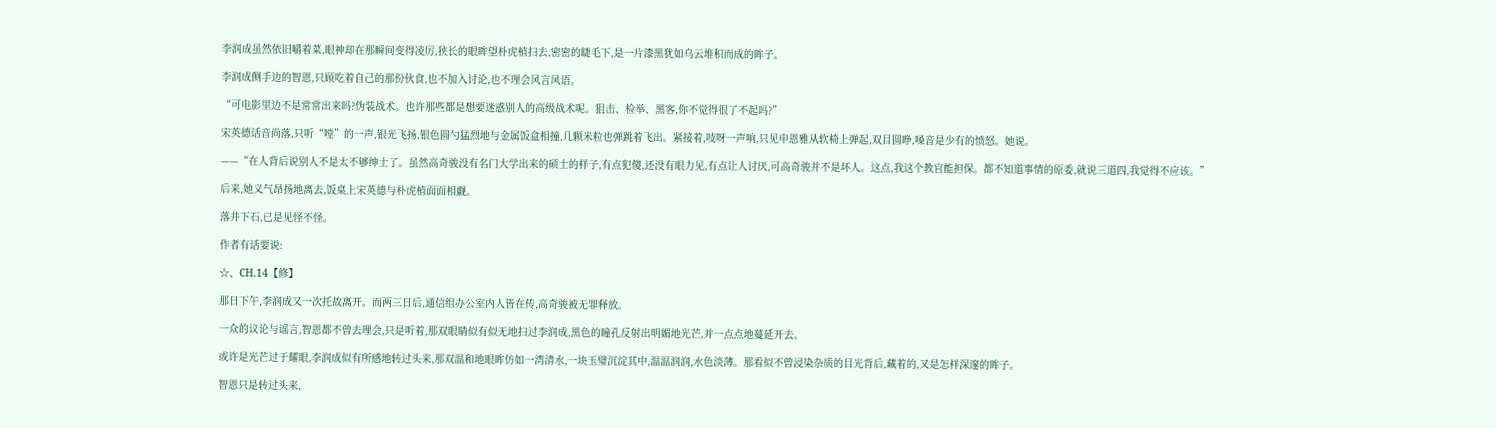李润成虽然依旧嚼着菜,眼神却在那瞬间变得凌厉,狭长的眼眸望朴虎植扫去,密密的睫毛下,是一片漆黑犹如乌云堆积而成的眸子。

李润成侧手边的智恩,只顾吃着自己的那份伙食,也不加入讨论,也不理会风言风语。

“可电影里边不是常常出来吗?伪装战术。也许那些都是想要迷惑别人的高级战术呢。狙击、检举、黑客,你不觉得很了不起吗?”

宋英德话音尚落,只听“嘡”的一声,银光飞扬,银色圆勺猛烈地与金属饭盒相撞,几颗米粒也弹跳着飞出。紧接着,吱呀一声响,只见申恩雅从软椅上弹起,双目圆睁,嗓音是少有的愤怒。她说。

——“在人背后说别人不是太不够绅士了。虽然高奇骏没有名门大学出来的硕士的样子,有点犯傻,还没有眼力见,有点让人讨厌,可高奇骏并不是坏人。这点,我这个教官能担保。都不知道事情的原委,就说三道四,我觉得不应该。”

后来,她义气昂扬地离去,饭桌上宋英德与朴虎植面面相觑。

落井下石,已是见怪不怪。

作者有话要说:

☆、CH.14【修】

那日下午,李润成又一次托故离开。而两三日后,通信组办公室内人皆在传,高奇骏被无罪释放。

一众的议论与谣言,智恩都不曾去理会,只是听着,那双眼睛似有似无地扫过李润成,黑色的瞳孔反射出明媚地光芒,并一点点地蔓延开去。

或许是光芒过于耀眼,李润成似有所感地转过头来,那双温和地眼眸仿如一湾清水,一块玉璧沉淀其中,温温润润,水色淡薄。那看似不曾浸染杂质的目光背后,藏着的,又是怎样深邃的眸子。

智恩只是转过头来,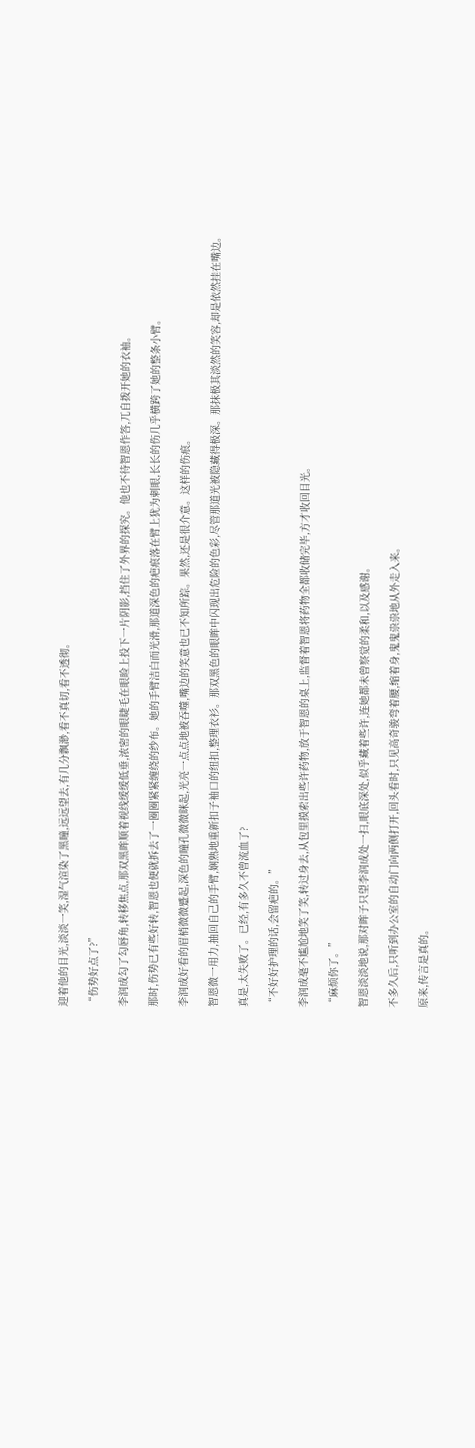迎着他的目光,淡淡一笑,湿气渲染了黑瞳,远远望去,有几分飘渺,看不真切,看不透彻。

“伤势好点了?”

李润成勾了勾唇角,转移焦点,那双黑眸顺着视线缓缓低垂,浓密的眼睫毛在眼睑上投下一片阴影,挡住了外界的探究。他也不待智恩作答,兀自拨开她的衣袖。

那时,伤势已有些好转,智恩也便就拆去了一圈圈紧紧缠绕的纱布。她的手臂洁白而光滑,那道深色的疤痕落在臂上犹为刺眼,长长的伤几乎横跨了她的整条小臂。

李润成好看的眉梢微微蹙起,深色的瞳孔微微眯起,光亮一点点地被吞噬,嘴边的笑意也已不知所踪。果然,还是很介意。这样的伤痕。

智恩微一用力,抽回自己的手臂,娴熟地重新扣子袖口的纽扣,整理衣衫。那双黑色的眼眸中闪现出危险的色彩,尽管那道光被隐藏得极深。那抹极其淡然的笑容,却是依然挂在嘴边。

真是,太失败了。已经,有多久不曾流血了?

“不好好护理的话,会留疤的。”

李润成毫不尴尬地笑了笑,转过身去,从包里摸索出些许药物,放于智恩的桌上,监督着智恩将药物全都收储完毕,方才收回目光。

“麻烦你了。”

智恩淡淡地说,那对眸子只望李润成处一扫,眼底深处,似乎藏着些许,连她都未曾察觉的柔和,以及感谢。

不多久后,只听到办公室的自动门向两侧打开,回头看时,只见高奇骏弯着腰,缩着身,鬼鬼祟祟地从外走入来。

原来,传言是真的。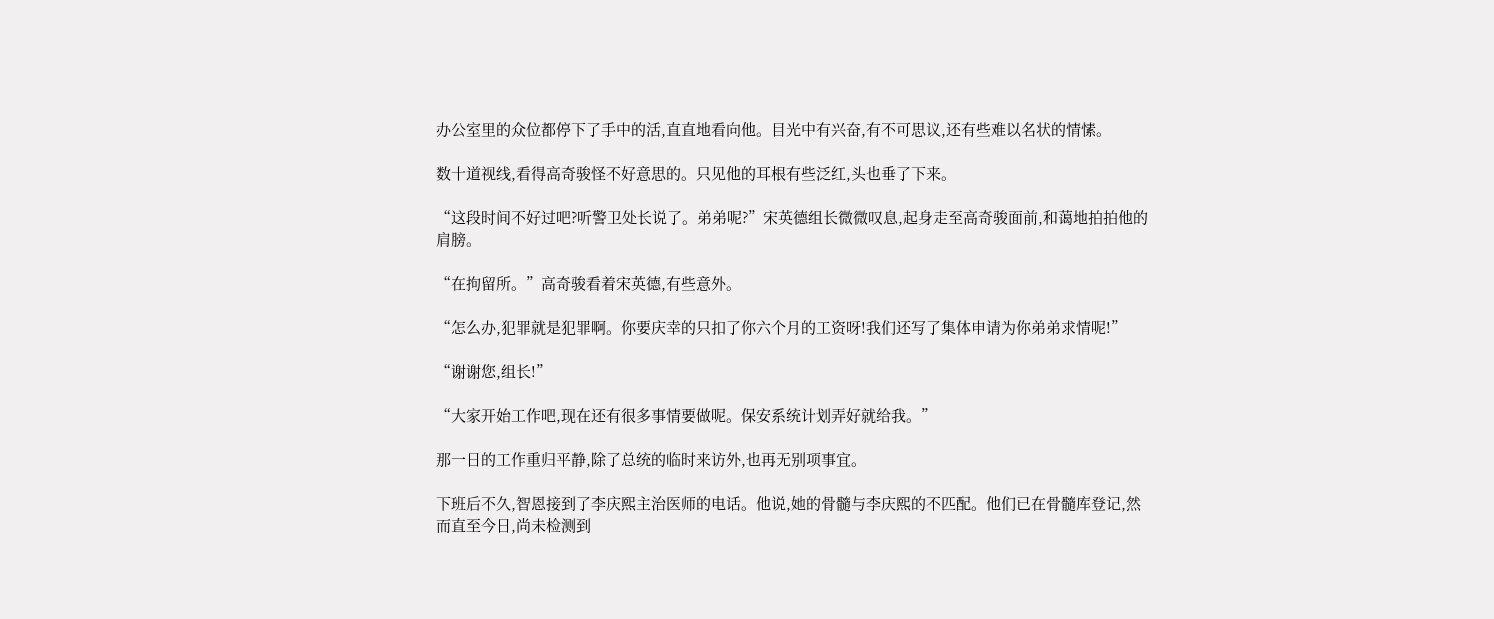办公室里的众位都停下了手中的活,直直地看向他。目光中有兴奋,有不可思议,还有些难以名状的情愫。

数十道视线,看得高奇骏怪不好意思的。只见他的耳根有些泛红,头也垂了下来。

“这段时间不好过吧?听警卫处长说了。弟弟呢?”宋英德组长微微叹息,起身走至高奇骏面前,和蔼地拍拍他的肩膀。

“在拘留所。”高奇骏看着宋英德,有些意外。

“怎么办,犯罪就是犯罪啊。你要庆幸的只扣了你六个月的工资呀!我们还写了集体申请为你弟弟求情呢!”

“谢谢您,组长!”

“大家开始工作吧,现在还有很多事情要做呢。保安系统计划弄好就给我。”

那一日的工作重归平静,除了总统的临时来访外,也再无别项事宜。

下班后不久,智恩接到了李庆熙主治医师的电话。他说,她的骨髓与李庆熙的不匹配。他们已在骨髓库登记,然而直至今日,尚未检测到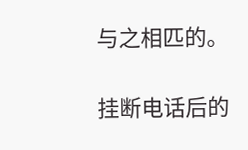与之相匹的。

挂断电话后的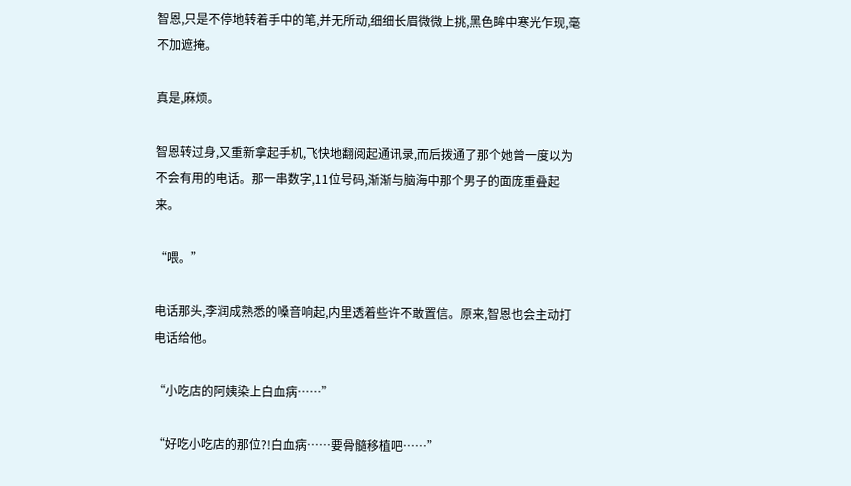智恩,只是不停地转着手中的笔,并无所动,细细长眉微微上挑,黑色眸中寒光乍现,毫不加遮掩。

真是,麻烦。

智恩转过身,又重新拿起手机,飞快地翻阅起通讯录,而后拨通了那个她曾一度以为不会有用的电话。那一串数字,11位号码,渐渐与脑海中那个男子的面庞重叠起来。

“喂。”

电话那头,李润成熟悉的嗓音响起,内里透着些许不敢置信。原来,智恩也会主动打电话给他。

“小吃店的阿姨染上白血病……”

“好吃小吃店的那位?!白血病……要骨髓移植吧……”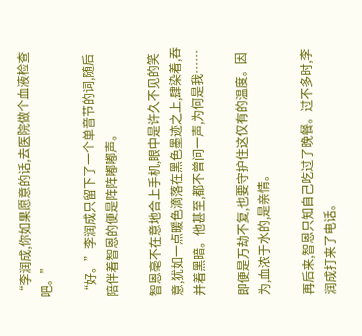“李润成,你如果愿意的话,去医院做个血液检查吧。”

“好。”李润成只留下了一个单音节的词,随后陪伴着智恩的便是阵阵嘟嘟声。

智恩毫不在意地合上手机,眼中是许久不见的笑意,犹如一点暖色滴落在黑色墨迹之上,肆染着,吞并着黑暗。他甚至,都不曾问一声,为何是我……

即便是万劫不复,也要守护住这仅有的温度。因为,血浓于水的,是亲情。

再后来,智恩只知自己吃过了晚餐。过不多时,李润成打来了电话。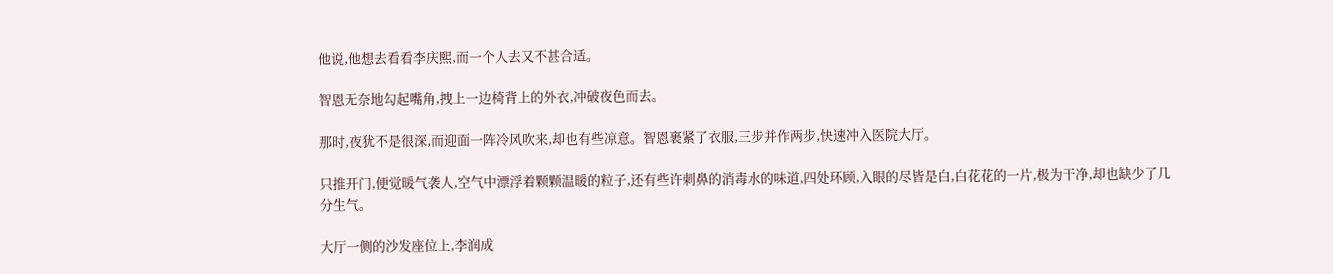他说,他想去看看李庆熙,而一个人去又不甚合适。

智恩无奈地勾起嘴角,拽上一边椅背上的外衣,冲破夜色而去。

那时,夜犹不是很深,而迎面一阵冷风吹来,却也有些凉意。智恩裹紧了衣服,三步并作两步,快速冲入医院大厅。

只推开门,便觉暖气袭人,空气中漂浮着颗颗温暖的粒子,还有些许刺鼻的消毒水的味道,四处环顾,入眼的尽皆是白,白花花的一片,极为干净,却也缺少了几分生气。

大厅一侧的沙发座位上,李润成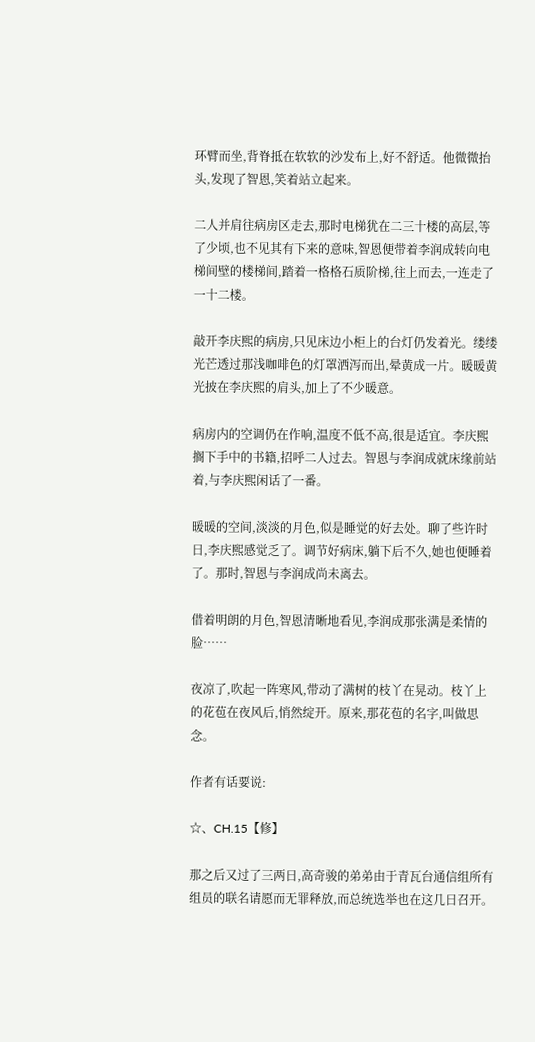环臂而坐,背脊抵在软软的沙发布上,好不舒适。他微微抬头,发现了智恩,笑着站立起来。

二人并肩往病房区走去,那时电梯犹在二三十楼的高层,等了少顷,也不见其有下来的意味,智恩便带着李润成转向电梯间壁的楼梯间,踏着一格格石质阶梯,往上而去,一连走了一十二楼。

敲开李庆熙的病房,只见床边小柜上的台灯仍发着光。缕缕光芒透过那浅咖啡色的灯罩洒泻而出,晕黄成一片。暖暖黄光披在李庆熙的肩头,加上了不少暖意。

病房内的空调仍在作响,温度不低不高,很是适宜。李庆熙搁下手中的书籍,招呼二人过去。智恩与李润成就床缘前站着,与李庆熙闲话了一番。

暖暖的空间,淡淡的月色,似是睡觉的好去处。聊了些许时日,李庆熙感觉乏了。调节好病床,躺下后不久,她也便睡着了。那时,智恩与李润成尚未离去。

借着明朗的月色,智恩清晰地看见,李润成那张满是柔情的脸……

夜凉了,吹起一阵寒风,带动了满树的枝丫在晃动。枝丫上的花苞在夜风后,悄然绽开。原来,那花苞的名字,叫做思念。

作者有话要说:

☆、CH.15【修】

那之后又过了三两日,高奇骏的弟弟由于青瓦台通信组所有组员的联名请愿而无罪释放,而总统选举也在这几日召开。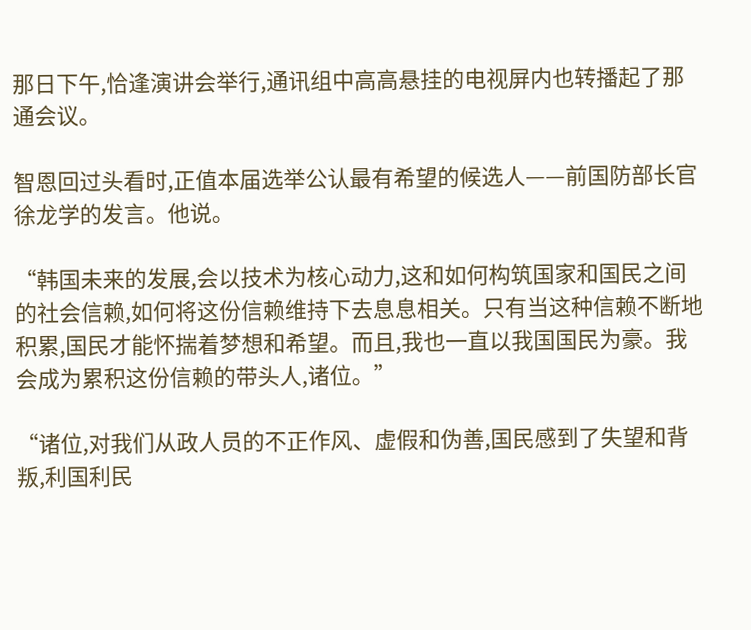那日下午,恰逢演讲会举行,通讯组中高高悬挂的电视屏内也转播起了那通会议。

智恩回过头看时,正值本届选举公认最有希望的候选人——前国防部长官徐龙学的发言。他说。

“韩国未来的发展,会以技术为核心动力,这和如何构筑国家和国民之间的社会信赖,如何将这份信赖维持下去息息相关。只有当这种信赖不断地积累,国民才能怀揣着梦想和希望。而且,我也一直以我国国民为豪。我会成为累积这份信赖的带头人,诸位。”

“诸位,对我们从政人员的不正作风、虚假和伪善,国民感到了失望和背叛,利国利民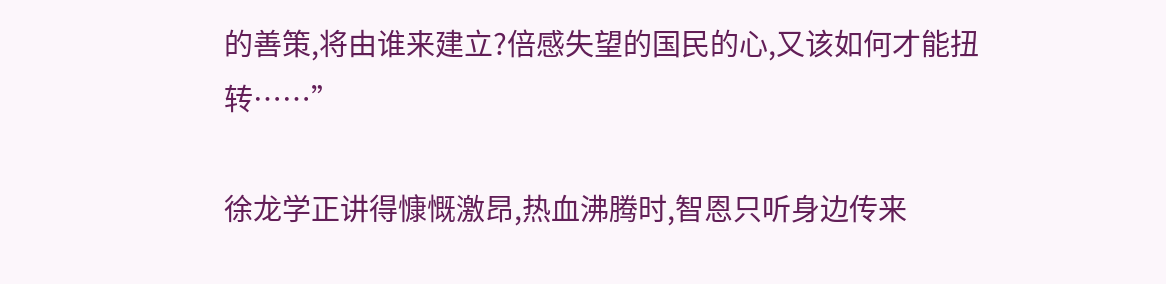的善策,将由谁来建立?倍感失望的国民的心,又该如何才能扭转……”

徐龙学正讲得慷慨激昂,热血沸腾时,智恩只听身边传来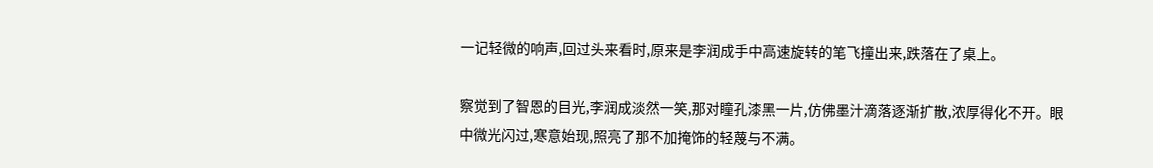一记轻微的响声,回过头来看时,原来是李润成手中高速旋转的笔飞撞出来,跌落在了桌上。

察觉到了智恩的目光,李润成淡然一笑,那对瞳孔漆黑一片,仿佛墨汁滴落逐渐扩散,浓厚得化不开。眼中微光闪过,寒意始现,照亮了那不加掩饰的轻蔑与不满。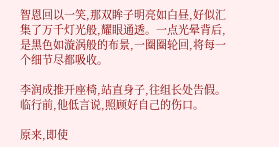智恩回以一笑,那双眸子明亮如白昼,好似汇集了万千灯光般,耀眼通透。一点光晕背后,是黑色如漩涡般的布景,一圈圈轮回,将每一个细节尽都吸收。

李润成推开座椅,站直身子,往组长处告假。临行前,他低言说,照顾好自己的伤口。

原来,即使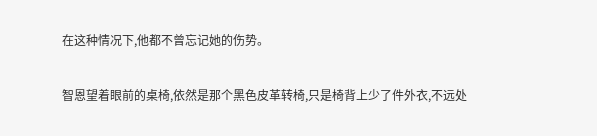在这种情况下,他都不曾忘记她的伤势。

智恩望着眼前的桌椅,依然是那个黑色皮革转椅,只是椅背上少了件外衣,不远处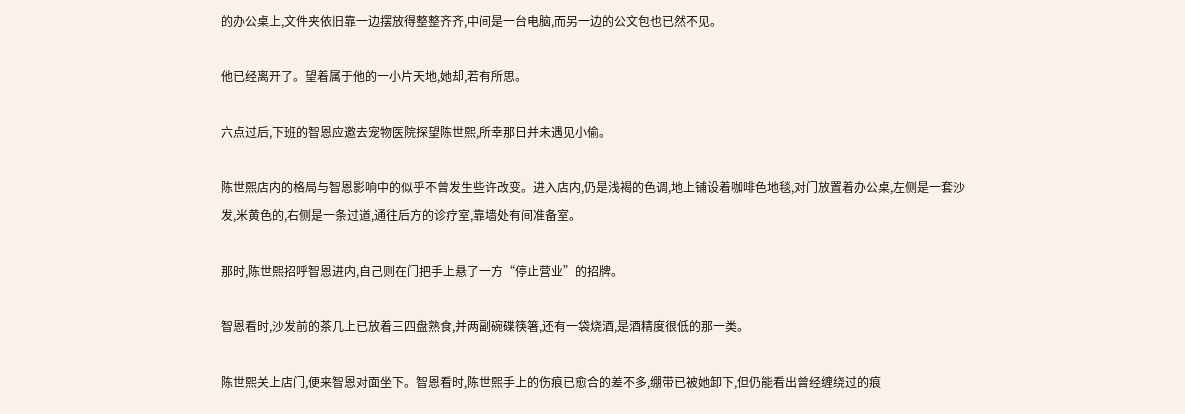的办公桌上,文件夹依旧靠一边摆放得整整齐齐,中间是一台电脑,而另一边的公文包也已然不见。

他已经离开了。望着属于他的一小片天地,她却,若有所思。

六点过后,下班的智恩应邀去宠物医院探望陈世熙,所幸那日并未遇见小偷。

陈世熙店内的格局与智恩影响中的似乎不曾发生些许改变。进入店内,仍是浅褐的色调,地上铺设着咖啡色地毯,对门放置着办公桌,左侧是一套沙发,米黄色的,右侧是一条过道,通往后方的诊疗室,靠墙处有间准备室。

那时,陈世熙招呼智恩进内,自己则在门把手上悬了一方“停止营业”的招牌。

智恩看时,沙发前的茶几上已放着三四盘熟食,并两副碗碟筷箸,还有一袋烧酒,是酒精度很低的那一类。

陈世熙关上店门,便来智恩对面坐下。智恩看时,陈世熙手上的伤痕已愈合的差不多,绷带已被她卸下,但仍能看出曾经缠绕过的痕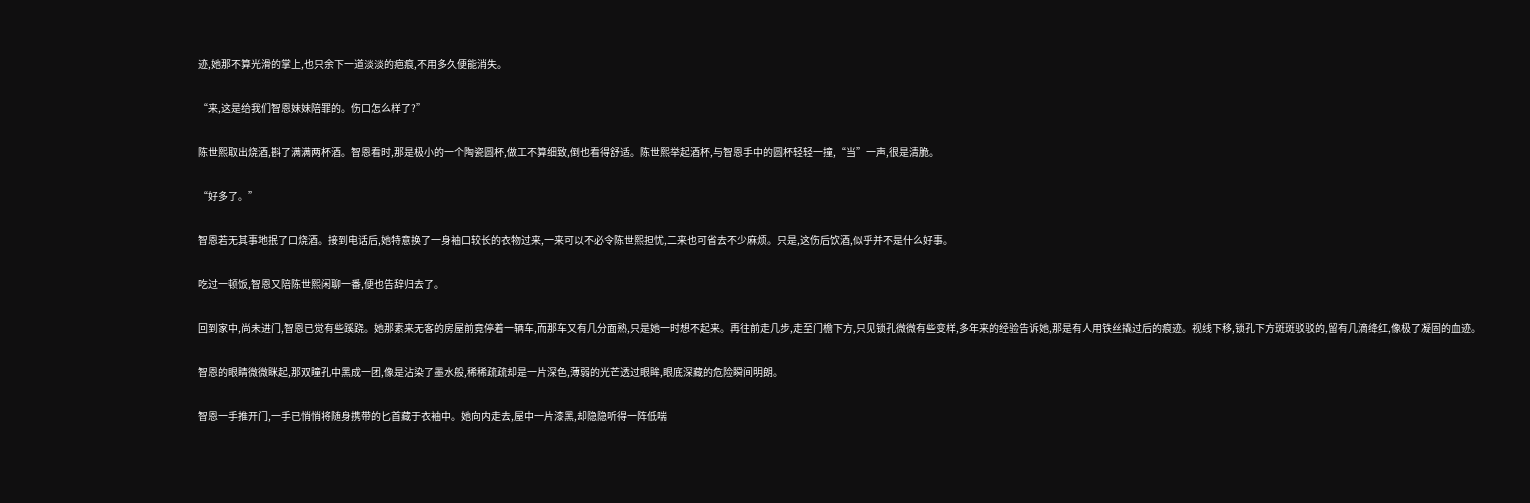迹,她那不算光滑的掌上,也只余下一道淡淡的疤痕,不用多久便能消失。

“来,这是给我们智恩妹妹陪罪的。伤口怎么样了?”

陈世熙取出烧酒,斟了满满两杯酒。智恩看时,那是极小的一个陶瓷圆杯,做工不算细致,倒也看得舒适。陈世熙举起酒杯,与智恩手中的圆杯轻轻一撞,“当”一声,很是清脆。

“好多了。”

智恩若无其事地抿了口烧酒。接到电话后,她特意换了一身袖口较长的衣物过来,一来可以不必令陈世熙担忧,二来也可省去不少麻烦。只是,这伤后饮酒,似乎并不是什么好事。

吃过一顿饭,智恩又陪陈世熙闲聊一番,便也告辞归去了。

回到家中,尚未进门,智恩已觉有些蹊跷。她那素来无客的房屋前竟停着一辆车,而那车又有几分面熟,只是她一时想不起来。再往前走几步,走至门檐下方,只见锁孔微微有些变样,多年来的经验告诉她,那是有人用铁丝撬过后的痕迹。视线下移,锁孔下方斑斑驳驳的,留有几滴绛红,像极了凝固的血迹。

智恩的眼睛微微眯起,那双瞳孔中黑成一团,像是沾染了墨水般,稀稀疏疏却是一片深色,薄弱的光芒透过眼眸,眼底深藏的危险瞬间明朗。

智恩一手推开门,一手已悄悄将随身携带的匕首藏于衣袖中。她向内走去,屋中一片漆黑,却隐隐听得一阵低喘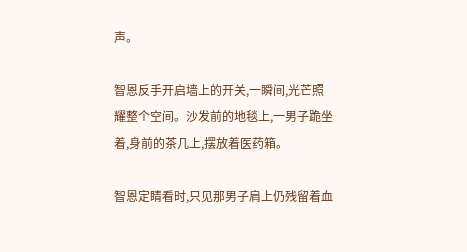声。

智恩反手开启墙上的开关,一瞬间,光芒照耀整个空间。沙发前的地毯上,一男子跪坐着,身前的茶几上,摆放着医药箱。

智恩定睛看时,只见那男子肩上仍残留着血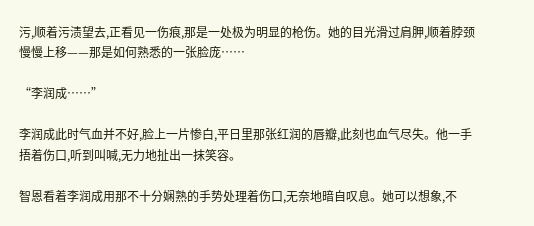污,顺着污渍望去,正看见一伤痕,那是一处极为明显的枪伤。她的目光滑过肩胛,顺着脖颈慢慢上移——那是如何熟悉的一张脸庞……

“李润成……”

李润成此时气血并不好,脸上一片惨白,平日里那张红润的唇瓣,此刻也血气尽失。他一手捂着伤口,听到叫喊,无力地扯出一抹笑容。

智恩看着李润成用那不十分娴熟的手势处理着伤口,无奈地暗自叹息。她可以想象,不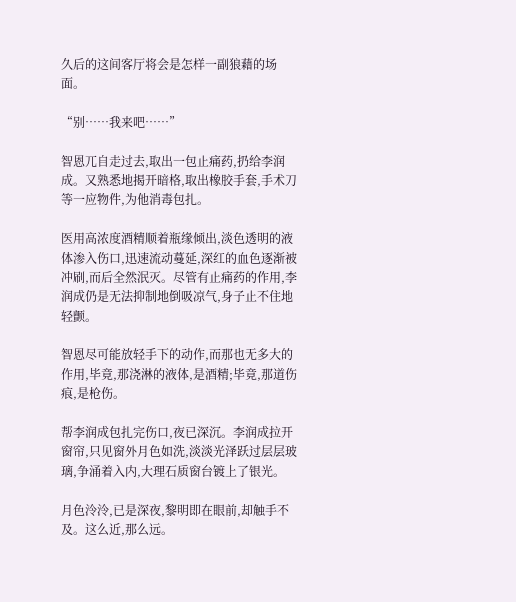久后的这间客厅将会是怎样一副狼藉的场面。

“别……我来吧……”

智恩兀自走过去,取出一包止痛药,扔给李润成。又熟悉地揭开暗格,取出橡胶手套,手术刀等一应物件,为他消毒包扎。

医用高浓度酒精顺着瓶缘倾出,淡色透明的液体渗入伤口,迅速流动蔓延,深红的血色逐渐被冲刷,而后全然泯灭。尽管有止痛药的作用,李润成仍是无法抑制地倒吸凉气,身子止不住地轻颤。

智恩尽可能放轻手下的动作,而那也无多大的作用,毕竟,那浇淋的液体,是酒精;毕竟,那道伤痕,是枪伤。

帮李润成包扎完伤口,夜已深沉。李润成拉开窗帘,只见窗外月色如洗,淡淡光泽跃过层层玻璃,争涌着入内,大理石质窗台镀上了银光。

月色泠泠,已是深夜,黎明即在眼前,却触手不及。这么近,那么远。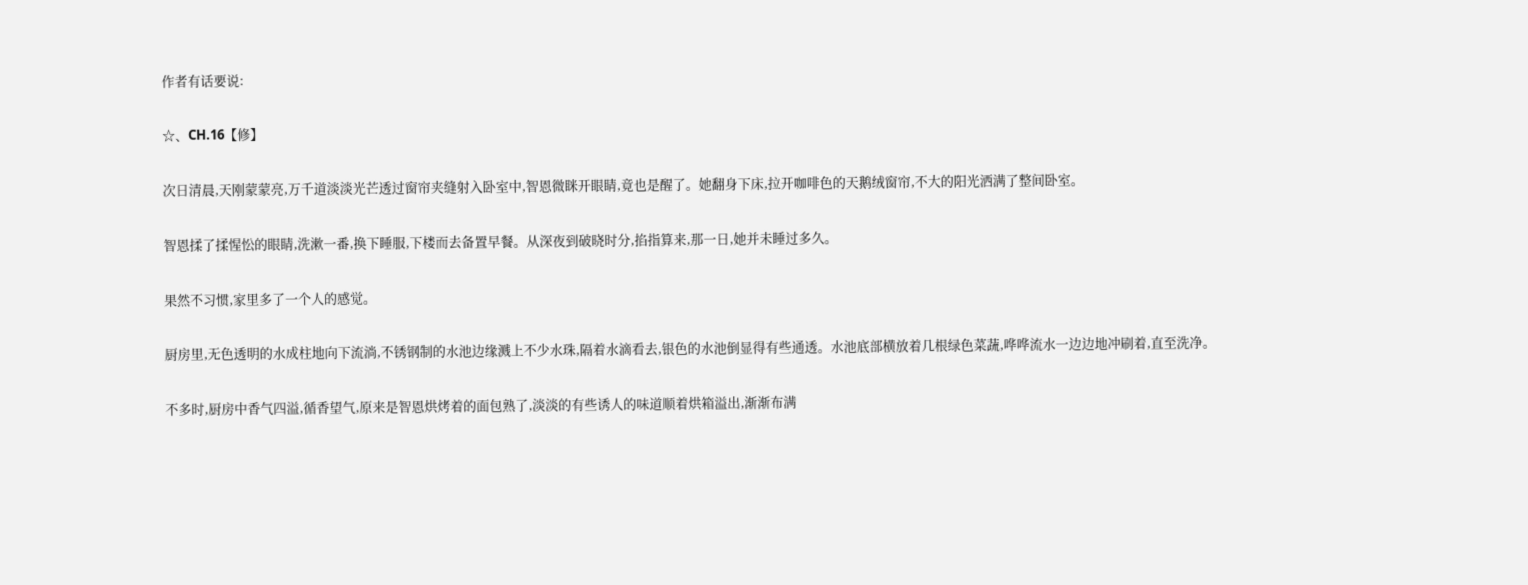作者有话要说:

☆、CH.16【修】

次日清晨,天刚蒙蒙亮,万千道淡淡光芒透过窗帘夹缝射入卧室中,智恩微眯开眼睛,竟也是醒了。她翻身下床,拉开咖啡色的天鹅绒窗帘,不大的阳光洒满了整间卧室。

智恩揉了揉惺忪的眼睛,洗漱一番,换下睡服,下楼而去备置早餐。从深夜到破晓时分,掐指算来,那一日,她并未睡过多久。

果然不习惯,家里多了一个人的感觉。

厨房里,无色透明的水成柱地向下流淌,不锈钢制的水池边缘溅上不少水珠,隔着水滴看去,银色的水池倒显得有些通透。水池底部横放着几根绿色菜蔬,哗哗流水一边边地冲刷着,直至洗净。

不多时,厨房中香气四溢,循香望气,原来是智恩烘烤着的面包熟了,淡淡的有些诱人的味道顺着烘箱溢出,渐渐布满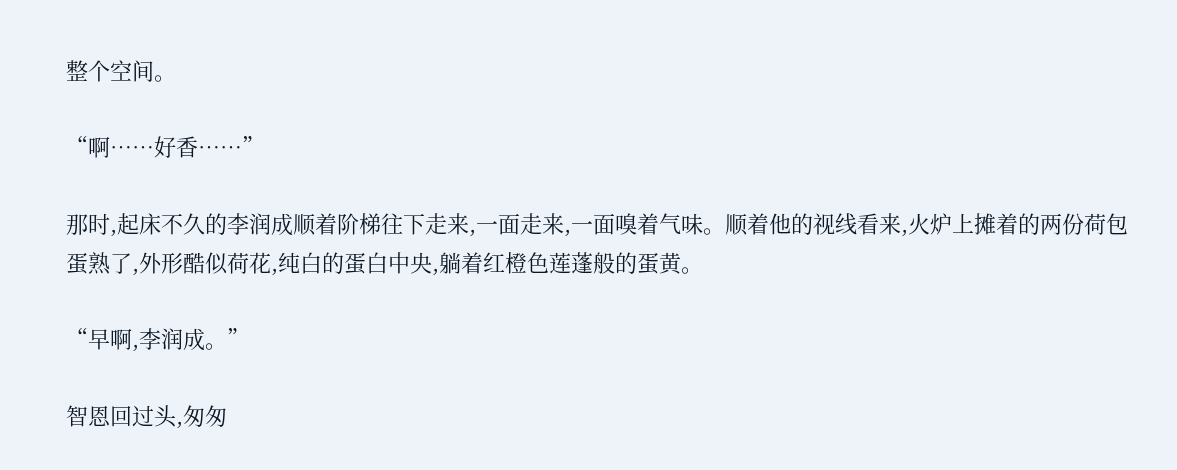整个空间。

“啊……好香……”

那时,起床不久的李润成顺着阶梯往下走来,一面走来,一面嗅着气味。顺着他的视线看来,火炉上摊着的两份荷包蛋熟了,外形酷似荷花,纯白的蛋白中央,躺着红橙色莲蓬般的蛋黄。

“早啊,李润成。”

智恩回过头,匆匆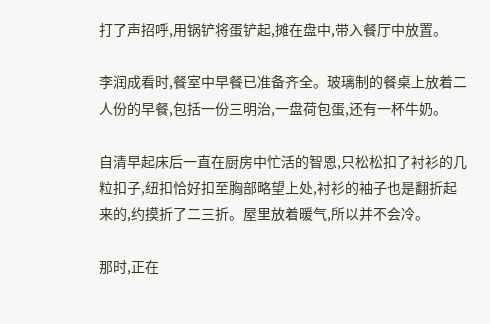打了声招呼,用锅铲将蛋铲起,摊在盘中,带入餐厅中放置。

李润成看时,餐室中早餐已准备齐全。玻璃制的餐桌上放着二人份的早餐,包括一份三明治,一盘荷包蛋,还有一杯牛奶。

自清早起床后一直在厨房中忙活的智恩,只松松扣了衬衫的几粒扣子,纽扣恰好扣至胸部略望上处,衬衫的袖子也是翻折起来的,约摸折了二三折。屋里放着暖气,所以并不会冷。

那时,正在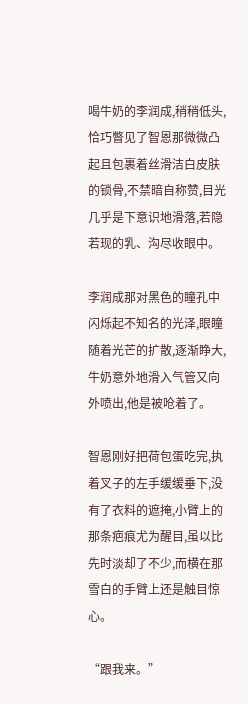喝牛奶的李润成,稍稍低头,恰巧瞥见了智恩那微微凸起且包裹着丝滑洁白皮肤的锁骨,不禁暗自称赞,目光几乎是下意识地滑落,若隐若现的乳、沟尽收眼中。

李润成那对黑色的瞳孔中闪烁起不知名的光泽,眼瞳随着光芒的扩散,逐渐睁大,牛奶意外地滑入气管又向外喷出,他是被呛着了。

智恩刚好把荷包蛋吃完,执着叉子的左手缓缓垂下,没有了衣料的遮掩,小臂上的那条疤痕尤为醒目,虽以比先时淡却了不少,而横在那雪白的手臂上还是触目惊心。

“跟我来。”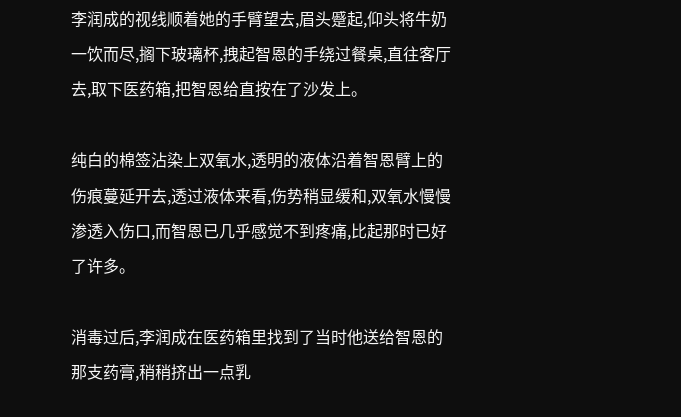李润成的视线顺着她的手臂望去,眉头蹙起,仰头将牛奶一饮而尽,搁下玻璃杯,拽起智恩的手绕过餐桌,直往客厅去,取下医药箱,把智恩给直按在了沙发上。

纯白的棉签沾染上双氧水,透明的液体沿着智恩臂上的伤痕蔓延开去,透过液体来看,伤势稍显缓和,双氧水慢慢渗透入伤口,而智恩已几乎感觉不到疼痛,比起那时已好了许多。

消毒过后,李润成在医药箱里找到了当时他送给智恩的那支药膏,稍稍挤出一点乳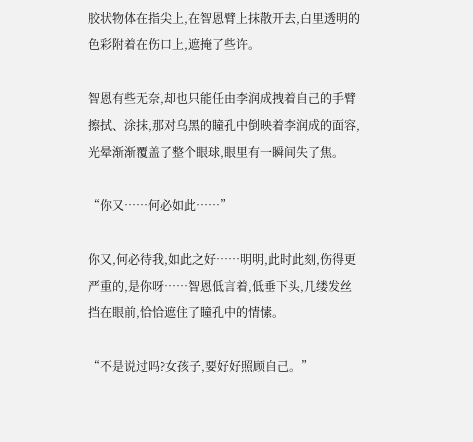胶状物体在指尖上,在智恩臂上抹散开去,白里透明的色彩附着在伤口上,遮掩了些许。

智恩有些无奈,却也只能任由李润成拽着自己的手臂擦拭、涂抹,那对乌黑的瞳孔中倒映着李润成的面容,光晕渐渐覆盖了整个眼球,眼里有一瞬间失了焦。

“你又……何必如此……”

你又,何必待我,如此之好……明明,此时此刻,伤得更严重的,是你呀……智恩低言着,低垂下头,几缕发丝挡在眼前,恰恰遮住了瞳孔中的情愫。

“不是说过吗?女孩子,要好好照顾自己。”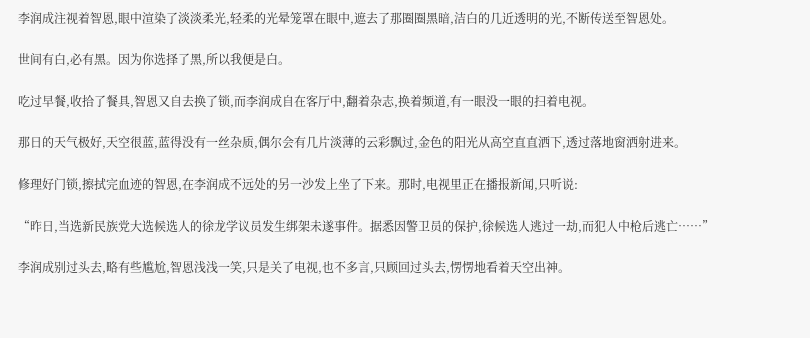李润成注视着智恩,眼中渲染了淡淡柔光,轻柔的光晕笼罩在眼中,遮去了那圈圈黑暗,洁白的几近透明的光,不断传送至智恩处。

世间有白,必有黑。因为你选择了黑,所以我便是白。

吃过早餐,收拾了餐具,智恩又自去换了锁,而李润成自在客厅中,翻着杂志,换着频道,有一眼没一眼的扫着电视。

那日的天气极好,天空很蓝,蓝得没有一丝杂质,偶尔会有几片淡薄的云彩飘过,金色的阳光从高空直直洒下,透过落地窗洒射进来。

修理好门锁,擦拭完血迹的智恩,在李润成不远处的另一沙发上坐了下来。那时,电视里正在播报新闻,只听说:

“昨日,当选新民族党大选候选人的徐龙学议员发生绑架未遂事件。据悉因警卫员的保护,徐候选人逃过一劫,而犯人中枪后逃亡……”

李润成别过头去,略有些尴尬,智恩浅浅一笑,只是关了电视,也不多言,只顾回过头去,愣愣地看着天空出神。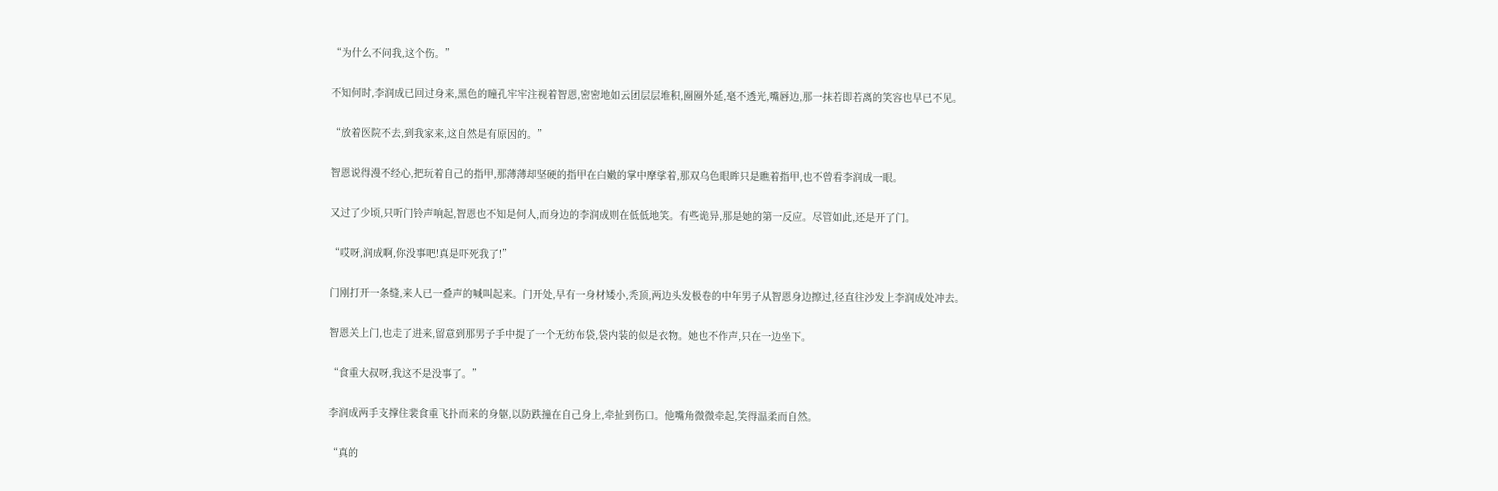“为什么不问我,这个伤。”

不知何时,李润成已回过身来,黑色的瞳孔牢牢注视着智恩,密密地如云团层层堆积,圈圈外延,毫不透光,嘴唇边,那一抹若即若离的笑容也早已不见。

“放着医院不去,到我家来,这自然是有原因的。”

智恩说得漫不经心,把玩着自己的指甲,那薄薄却坚硬的指甲在白嫩的掌中摩挲着,那双乌色眼眸只是瞧着指甲,也不曾看李润成一眼。

又过了少顷,只听门铃声响起,智恩也不知是何人,而身边的李润成则在低低地笑。有些诡异,那是她的第一反应。尽管如此,还是开了门。

“哎呀,润成啊,你没事吧!真是吓死我了!”

门刚打开一条缝,来人已一叠声的喊叫起来。门开处,早有一身材矮小,秃顶,两边头发极卷的中年男子从智恩身边擦过,径直往沙发上李润成处冲去。

智恩关上门,也走了进来,留意到那男子手中提了一个无纺布袋,袋内装的似是衣物。她也不作声,只在一边坐下。

“食重大叔呀,我这不是没事了。”

李润成两手支撑住裴食重飞扑而来的身躯,以防跌撞在自己身上,牵扯到伤口。他嘴角微微牵起,笑得温柔而自然。

“真的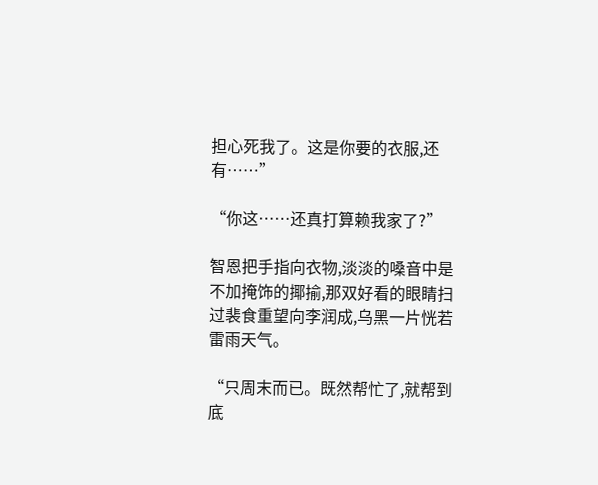担心死我了。这是你要的衣服,还有……”

“你这……还真打算赖我家了?”

智恩把手指向衣物,淡淡的嗓音中是不加掩饰的揶揄,那双好看的眼睛扫过裴食重望向李润成,乌黑一片恍若雷雨天气。

“只周末而已。既然帮忙了,就帮到底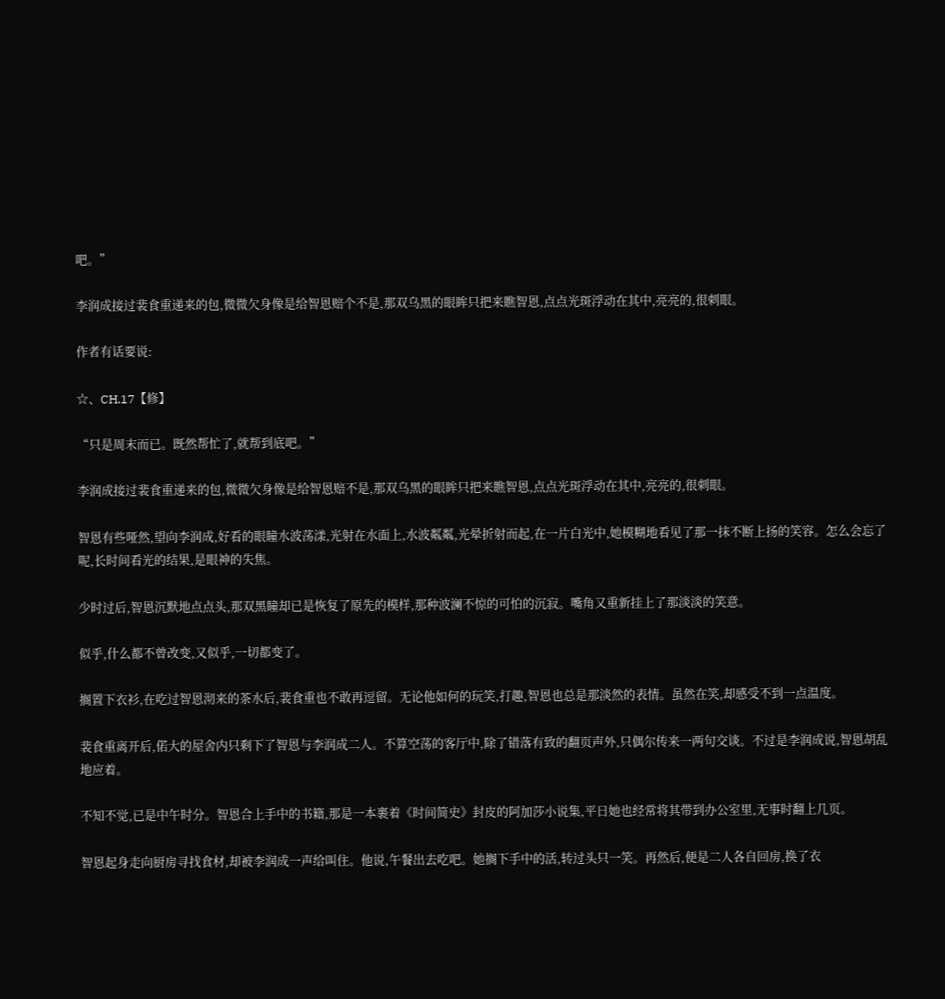吧。”

李润成接过裴食重递来的包,微微欠身像是给智恩赔个不是,那双乌黑的眼眸只把来瞧智恩,点点光斑浮动在其中,亮亮的,很刺眼。

作者有话要说:

☆、CH.17【修】

“只是周末而已。既然帮忙了,就帮到底吧。”

李润成接过裴食重递来的包,微微欠身像是给智恩赔不是,那双乌黑的眼眸只把来瞧智恩,点点光斑浮动在其中,亮亮的,很刺眼。

智恩有些哑然,望向李润成,好看的眼瞳水波荡漾,光射在水面上,水波粼粼,光晕折射而起,在一片白光中,她模糊地看见了那一抹不断上扬的笑容。怎么会忘了呢,长时间看光的结果,是眼神的失焦。

少时过后,智恩沉默地点点头,那双黑瞳却已是恢复了原先的模样,那种波澜不惊的可怕的沉寂。嘴角又重新挂上了那淡淡的笑意。

似乎,什么都不曾改变,又似乎,一切都变了。

搁置下衣衫,在吃过智恩沏来的茶水后,裴食重也不敢再逗留。无论他如何的玩笑,打趣,智恩也总是那淡然的表情。虽然在笑,却感受不到一点温度。

裴食重离开后,偌大的屋舍内只剩下了智恩与李润成二人。不算空荡的客厅中,除了错落有致的翻页声外,只偶尔传来一两句交谈。不过是李润成说,智恩胡乱地应着。

不知不觉,已是中午时分。智恩合上手中的书籍,那是一本裹着《时间简史》封皮的阿加莎小说集,平日她也经常将其带到办公室里,无事时翻上几页。

智恩起身走向厨房寻找食材,却被李润成一声给叫住。他说,午餐出去吃吧。她搁下手中的活,转过头只一笑。再然后,便是二人各自回房,换了衣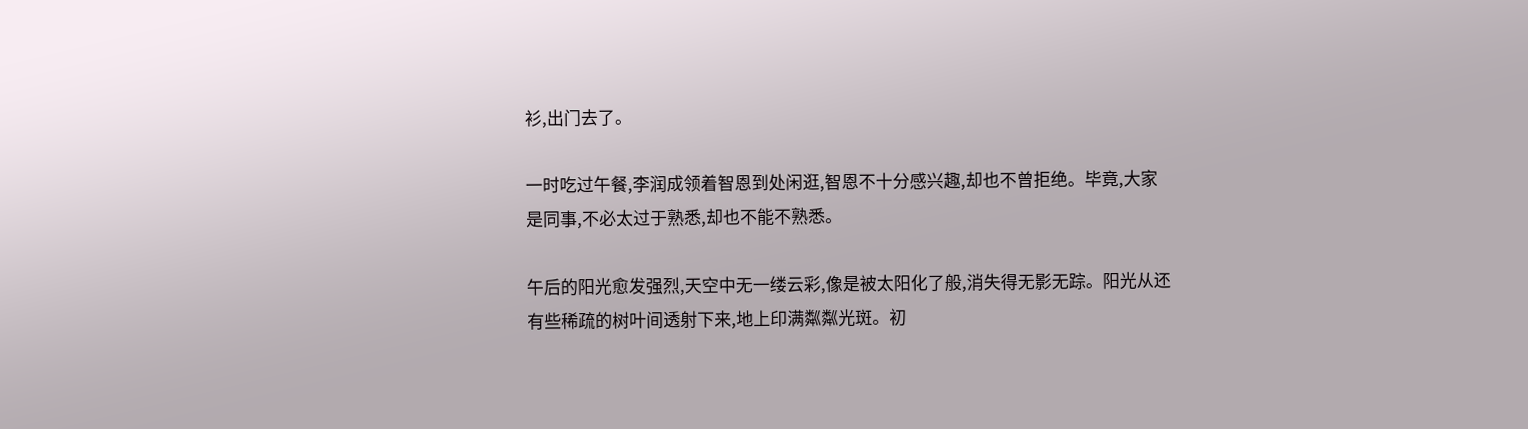衫,出门去了。

一时吃过午餐,李润成领着智恩到处闲逛,智恩不十分感兴趣,却也不曾拒绝。毕竟,大家是同事,不必太过于熟悉,却也不能不熟悉。

午后的阳光愈发强烈,天空中无一缕云彩,像是被太阳化了般,消失得无影无踪。阳光从还有些稀疏的树叶间透射下来,地上印满粼粼光斑。初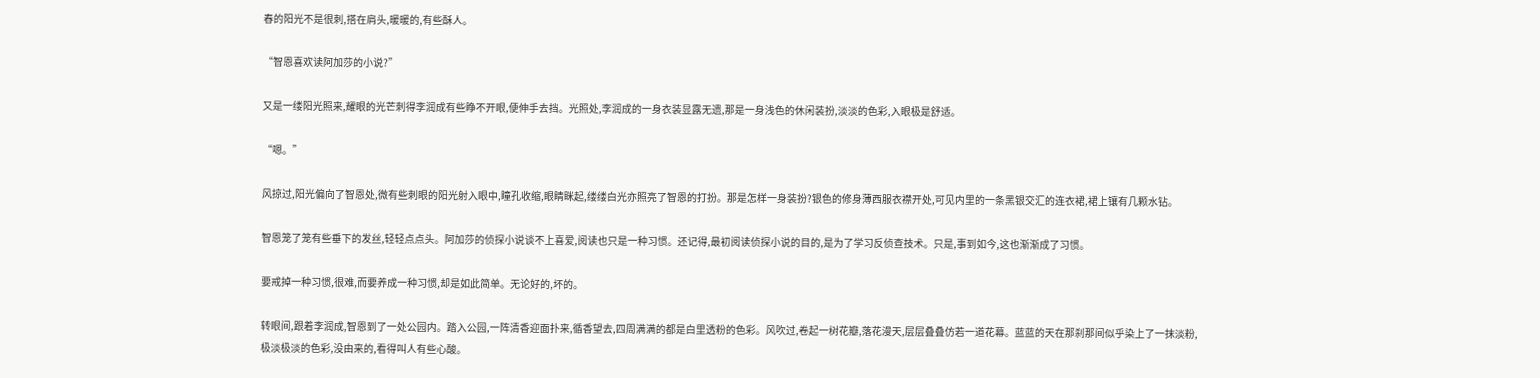春的阳光不是很刺,搭在肩头,暖暖的,有些酥人。

“智恩喜欢读阿加莎的小说?”

又是一缕阳光照来,耀眼的光芒刺得李润成有些睁不开眼,便伸手去挡。光照处,李润成的一身衣装显露无遗,那是一身浅色的休闲装扮,淡淡的色彩,入眼极是舒适。

“嗯。”

风掠过,阳光偏向了智恩处,微有些刺眼的阳光射入眼中,瞳孔收缩,眼睛眯起,缕缕白光亦照亮了智恩的打扮。那是怎样一身装扮?银色的修身薄西服衣襟开处,可见内里的一条黑银交汇的连衣裙,裙上镶有几颗水钻。

智恩笼了笼有些垂下的发丝,轻轻点点头。阿加莎的侦探小说谈不上喜爱,阅读也只是一种习惯。还记得,最初阅读侦探小说的目的,是为了学习反侦查技术。只是,事到如今,这也渐渐成了习惯。

要戒掉一种习惯,很难,而要养成一种习惯,却是如此简单。无论好的,坏的。

转眼间,跟着李润成,智恩到了一处公园内。踏入公园,一阵清香迎面扑来,循香望去,四周满满的都是白里透粉的色彩。风吹过,卷起一树花瓣,落花漫天,层层叠叠仿若一道花幕。蓝蓝的天在那刹那间似乎染上了一抹淡粉,极淡极淡的色彩,没由来的,看得叫人有些心酸。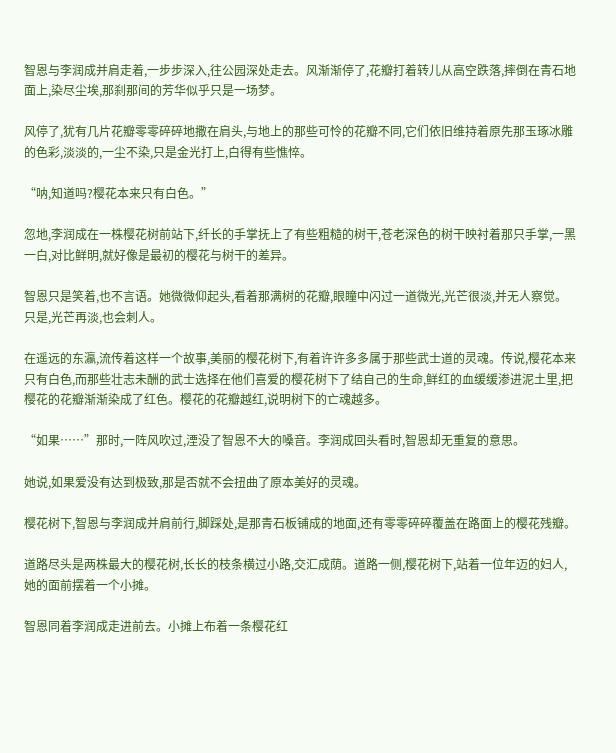智恩与李润成并肩走着,一步步深入,往公园深处走去。风渐渐停了,花瓣打着转儿从高空跌落,摔倒在青石地面上,染尽尘埃,那刹那间的芳华似乎只是一场梦。

风停了,犹有几片花瓣零零碎碎地撒在肩头,与地上的那些可怜的花瓣不同,它们依旧维持着原先那玉琢冰雕的色彩,淡淡的,一尘不染,只是金光打上,白得有些憔悴。

“呐,知道吗?樱花本来只有白色。”

忽地,李润成在一株樱花树前站下,纤长的手掌抚上了有些粗糙的树干,苍老深色的树干映衬着那只手掌,一黑一白,对比鲜明,就好像是最初的樱花与树干的差异。

智恩只是笑着,也不言语。她微微仰起头,看着那满树的花瓣,眼瞳中闪过一道微光,光芒很淡,并无人察觉。只是,光芒再淡,也会刺人。

在遥远的东瀛,流传着这样一个故事,美丽的樱花树下,有着许许多多属于那些武士道的灵魂。传说,樱花本来只有白色,而那些壮志未酬的武士选择在他们喜爱的樱花树下了结自己的生命,鲜红的血缓缓渗进泥土里,把樱花的花瓣渐渐染成了红色。樱花的花瓣越红,说明树下的亡魂越多。

“如果……”那时,一阵风吹过,湮没了智恩不大的嗓音。李润成回头看时,智恩却无重复的意思。

她说,如果爱没有达到极致,那是否就不会扭曲了原本美好的灵魂。

樱花树下,智恩与李润成并肩前行,脚踩处,是那青石板铺成的地面,还有零零碎碎覆盖在路面上的樱花残瓣。

道路尽头是两株最大的樱花树,长长的枝条横过小路,交汇成荫。道路一侧,樱花树下,站着一位年迈的妇人,她的面前摆着一个小摊。

智恩同着李润成走进前去。小摊上布着一条樱花红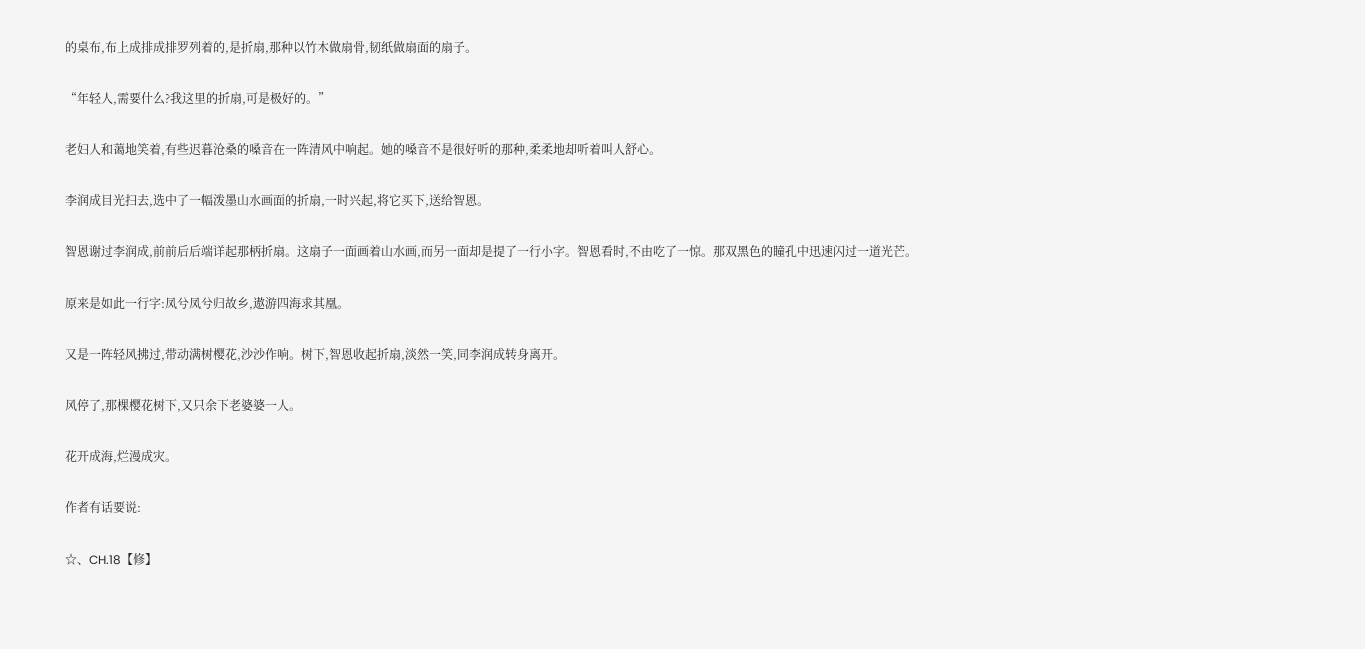的桌布,布上成排成排罗列着的,是折扇,那种以竹木做扇骨,韧纸做扇面的扇子。

“年轻人,需要什么?我这里的折扇,可是极好的。”

老妇人和蔼地笑着,有些迟暮沧桑的嗓音在一阵清风中响起。她的嗓音不是很好听的那种,柔柔地却听着叫人舒心。

李润成目光扫去,选中了一幅泼墨山水画面的折扇,一时兴起,将它买下,送给智恩。

智恩谢过李润成,前前后后端详起那柄折扇。这扇子一面画着山水画,而另一面却是提了一行小字。智恩看时,不由吃了一惊。那双黑色的瞳孔中迅速闪过一道光芒。

原来是如此一行字:凤兮凤兮归故乡,遨游四海求其凰。

又是一阵轻风拂过,带动满树樱花,沙沙作响。树下,智恩收起折扇,淡然一笑,同李润成转身离开。

风停了,那棵樱花树下,又只余下老婆婆一人。

花开成海,烂漫成灾。

作者有话要说:

☆、CH.18【修】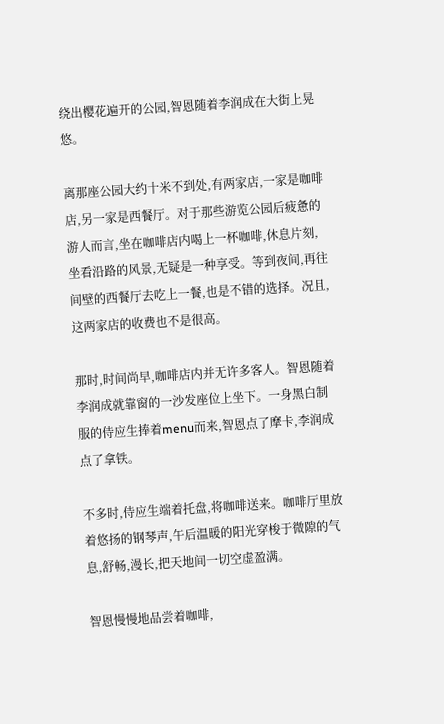绕出樱花遍开的公园,智恩随着李润成在大街上晃悠。

离那座公园大约十米不到处,有两家店,一家是咖啡店,另一家是西餐厅。对于那些游览公园后疲惫的游人而言,坐在咖啡店内喝上一杯咖啡,休息片刻,坐看沿路的风景,无疑是一种享受。等到夜间,再往间壁的西餐厅去吃上一餐,也是不错的选择。况且,这两家店的收费也不是很高。

那时,时间尚早,咖啡店内并无许多客人。智恩随着李润成就靠窗的一沙发座位上坐下。一身黑白制服的侍应生捧着menu而来,智恩点了摩卡,李润成点了拿铁。

不多时,侍应生端着托盘,将咖啡送来。咖啡厅里放着悠扬的钢琴声,午后温暖的阳光穿梭于微隙的气息,舒畅,漫长,把天地间一切空虚盈满。

智恩慢慢地品尝着咖啡,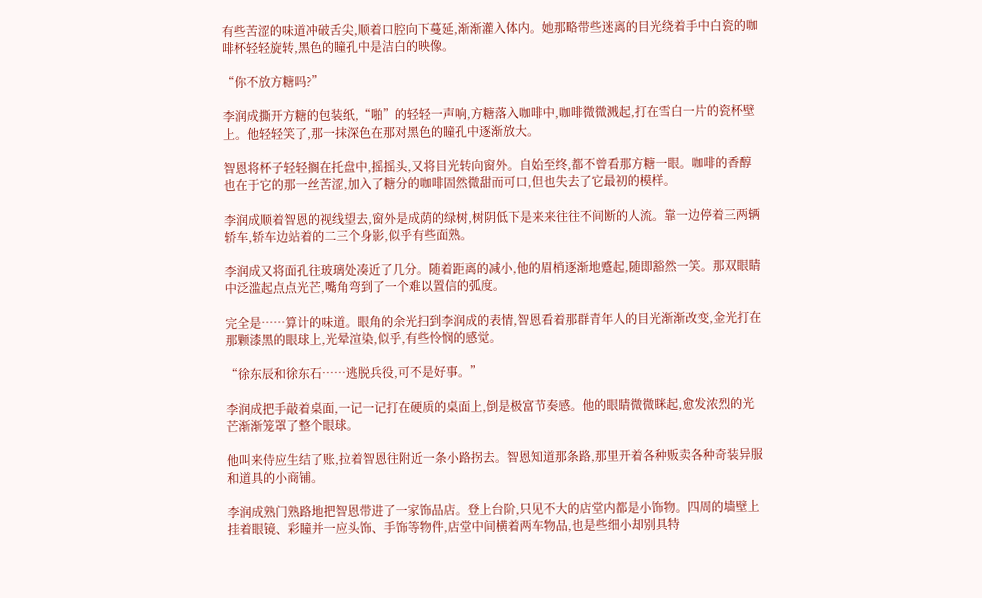有些苦涩的味道冲破舌尖,顺着口腔向下蔓延,渐渐灌入体内。她那略带些迷离的目光绕着手中白瓷的咖啡杯轻轻旋转,黑色的瞳孔中是洁白的映像。

“你不放方糖吗?”

李润成撕开方糖的包装纸,“啪”的轻轻一声响,方糖落入咖啡中,咖啡微微溅起,打在雪白一片的瓷杯壁上。他轻轻笑了,那一抹深色在那对黑色的瞳孔中逐渐放大。

智恩将杯子轻轻搁在托盘中,摇摇头,又将目光转向窗外。自始至终,都不曾看那方糖一眼。咖啡的香醇也在于它的那一丝苦涩,加入了糖分的咖啡固然微甜而可口,但也失去了它最初的模样。

李润成顺着智恩的视线望去,窗外是成荫的绿树,树阴低下是来来往往不间断的人流。靠一边停着三两辆轿车,轿车边站着的二三个身影,似乎有些面熟。

李润成又将面孔往玻璃处凑近了几分。随着距离的减小,他的眉梢逐渐地蹙起,随即豁然一笑。那双眼睛中泛滥起点点光芒,嘴角弯到了一个难以置信的弧度。

完全是……算计的味道。眼角的余光扫到李润成的表情,智恩看着那群青年人的目光渐渐改变,金光打在那颗漆黑的眼球上,光晕渲染,似乎,有些怜悯的感觉。

“徐东辰和徐东石……逃脱兵役,可不是好事。”

李润成把手敲着桌面,一记一记打在硬质的桌面上,倒是极富节奏感。他的眼睛微微眯起,愈发浓烈的光芒渐渐笼罩了整个眼球。

他叫来侍应生结了账,拉着智恩往附近一条小路拐去。智恩知道那条路,那里开着各种贩卖各种奇装异服和道具的小商铺。

李润成熟门熟路地把智恩带进了一家饰品店。登上台阶,只见不大的店堂内都是小饰物。四周的墙壁上挂着眼镜、彩瞳并一应头饰、手饰等物件,店堂中间横着两车物品,也是些细小却别具特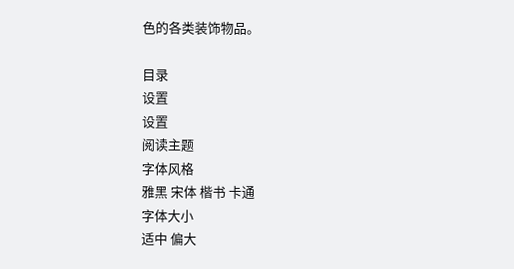色的各类装饰物品。

目录
设置
设置
阅读主题
字体风格
雅黑 宋体 楷书 卡通
字体大小
适中 偏大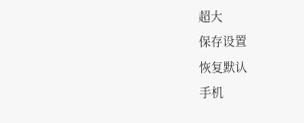超大
保存设置
恢复默认
手机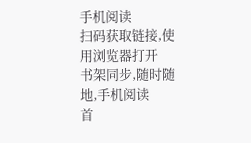手机阅读
扫码获取链接,使用浏览器打开
书架同步,随时随地,手机阅读
首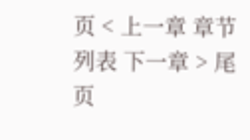页 < 上一章 章节列表 下一章 > 尾 页